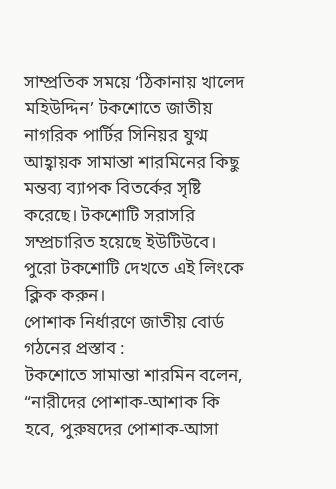সাম্প্রতিক সময়ে ‘ঠিকানায় খালেদ মহিউদ্দিন’ টকশোতে জাতীয় নাগরিক পার্টির সিনিয়র যুগ্ম আহ্বায়ক সামান্তা শারমিনের কিছু মন্তব্য ব্যাপক বিতর্কের সৃষ্টি করেছে। টকশোটি সরাসরি সম্প্রচারিত হয়েছে ইউটিউবে। পুরো টকশোটি দেখতে এই লিংকে ক্লিক করুন।
পোশাক নির্ধারণে জাতীয় বোর্ড গঠনের প্রস্তাব :
টকশোতে সামান্তা শারমিন বলেন, “নারীদের পোশাক-আশাক কি হবে, পুরুষদের পোশাক-আসা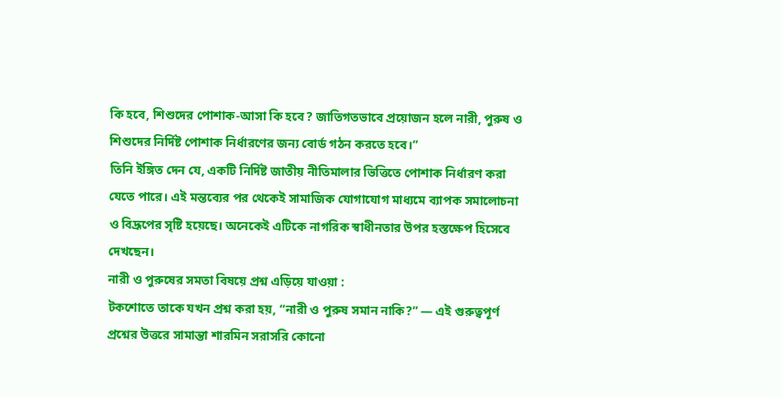কি হবে, শিশুদের পোশাক-আসা কি হবে? জাতিগতভাবে প্রয়োজন হলে নারী, পুরুষ ও শিশুদের নির্দিষ্ট পোশাক নির্ধারণের জন্য বোর্ড গঠন করতে হবে।”
তিনি ইঙ্গিত দেন যে, একটি নির্দিষ্ট জাতীয় নীতিমালার ভিত্তিতে পোশাক নির্ধারণ করা যেতে পারে। এই মন্তব্যের পর থেকেই সামাজিক যোগাযোগ মাধ্যমে ব্যাপক সমালোচনা ও বিদ্রূপের সৃষ্টি হয়েছে। অনেকেই এটিকে নাগরিক স্বাধীনতার উপর হস্তক্ষেপ হিসেবে দেখছেন।
নারী ও পুরুষের সমতা বিষয়ে প্রশ্ন এড়িয়ে যাওয়া :
টকশোতে তাকে যখন প্রশ্ন করা হয়, “নারী ও পুরুষ সমান নাকি?” — এই গুরুত্বপূর্ণ প্রশ্নের উত্তরে সামান্তা শারমিন সরাসরি কোনো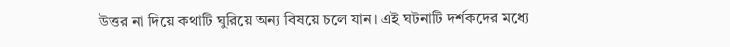উত্তর না দিয়ে কথাটি ঘুরিয়ে অন্য বিষয়ে চলে যান। এই ঘটনাটি দর্শকদের মধ্যে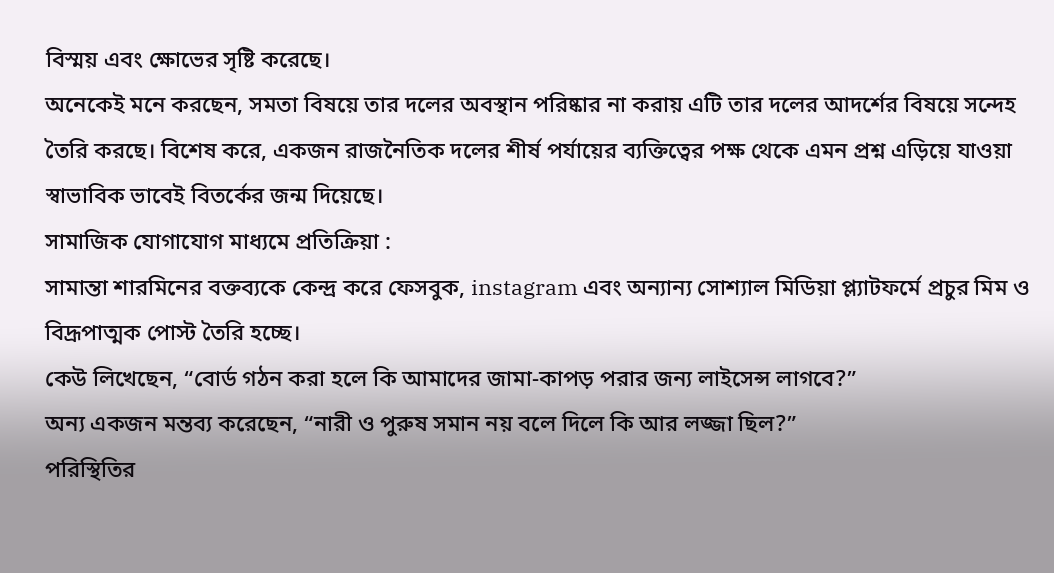বিস্ময় এবং ক্ষোভের সৃষ্টি করেছে।
অনেকেই মনে করছেন, সমতা বিষয়ে তার দলের অবস্থান পরিষ্কার না করায় এটি তার দলের আদর্শের বিষয়ে সন্দেহ তৈরি করছে। বিশেষ করে, একজন রাজনৈতিক দলের শীর্ষ পর্যায়ের ব্যক্তিত্বের পক্ষ থেকে এমন প্রশ্ন এড়িয়ে যাওয়া স্বাভাবিক ভাবেই বিতর্কের জন্ম দিয়েছে।
সামাজিক যোগাযোগ মাধ্যমে প্রতিক্রিয়া :
সামান্তা শারমিনের বক্তব্যকে কেন্দ্র করে ফেসবুক, instagram এবং অন্যান্য সোশ্যাল মিডিয়া প্ল্যাটফর্মে প্রচুর মিম ও বিদ্রূপাত্মক পোস্ট তৈরি হচ্ছে।
কেউ লিখেছেন, “বোর্ড গঠন করা হলে কি আমাদের জামা-কাপড় পরার জন্য লাইসেন্স লাগবে?”
অন্য একজন মন্তব্য করেছেন, “নারী ও পুরুষ সমান নয় বলে দিলে কি আর লজ্জা ছিল?”
পরিস্থিতির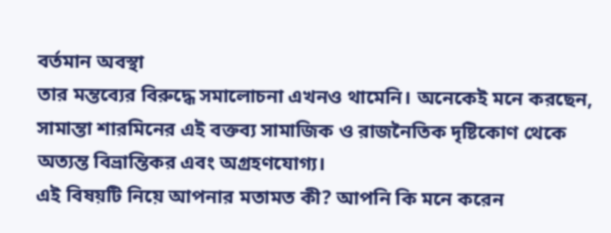বর্তমান অবস্থা
তার মন্তব্যের বিরুদ্ধে সমালোচনা এখনও থামেনি। অনেকেই মনে করছেন, সামান্তা শারমিনের এই বক্তব্য সামাজিক ও রাজনৈতিক দৃষ্টিকোণ থেকে অত্যন্ত বিভ্রান্তিকর এবং অগ্রহণযোগ্য।
এই বিষয়টি নিয়ে আপনার মতামত কী? আপনি কি মনে করেন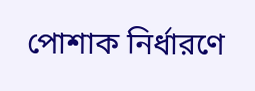পোশাক নির্ধারণে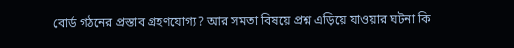বোর্ড গঠনের প্রস্তাব গ্রহণযোগ্য? আর সমতা বিষয়ে প্রশ্ন এড়িয়ে যাওয়ার ঘটনা কি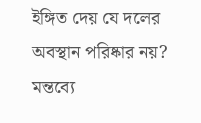ইঙ্গিত দেয় যে দলের অবস্থান পরিষ্কার নয়? মন্তব্যে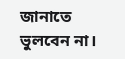জানাতে ভুলবেন না।